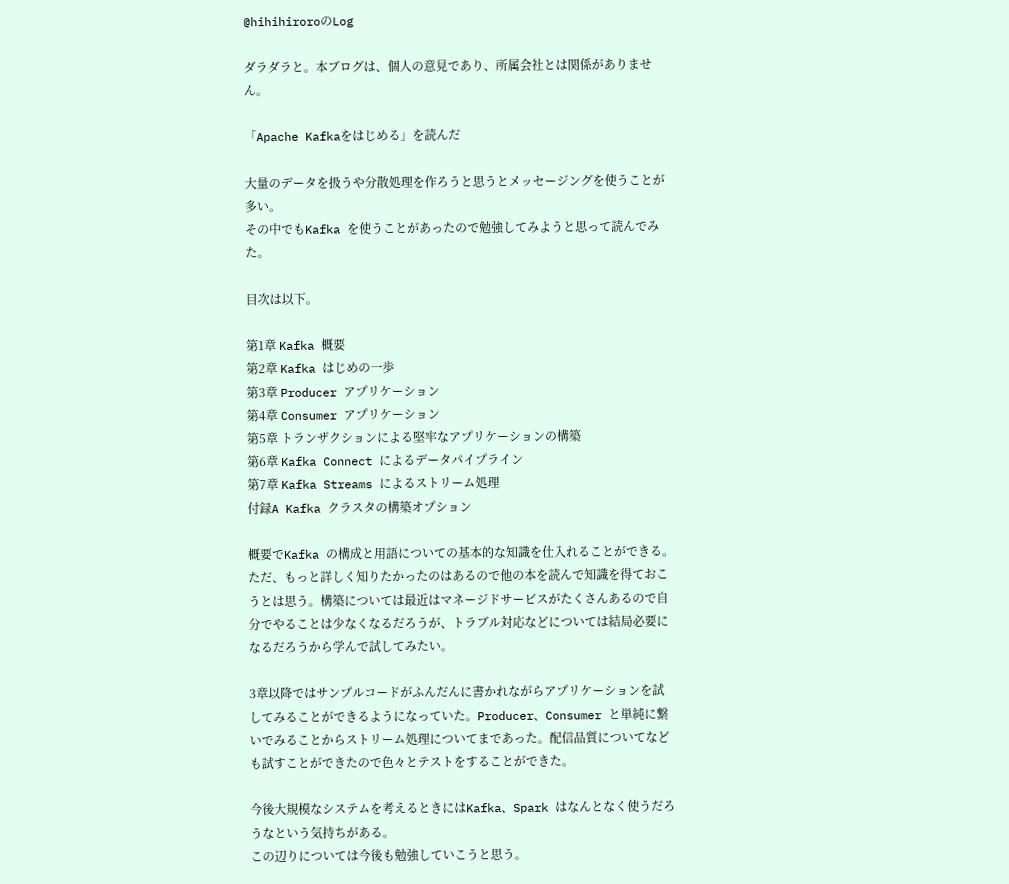@hihihiroroのLog

ダラダラと。本ブログは、個人の意見であり、所属会社とは関係がありません。

「Apache Kafkaをはじめる」を読んだ

大量のデータを扱うや分散処理を作ろうと思うとメッセージングを使うことが多い。
その中でもKafka を使うことがあったので勉強してみようと思って読んでみた。

目次は以下。

第1章 Kafka 概要
第2章 Kafka はじめの一歩
第3章 Producer アプリケーション
第4章 Consumer アプリケーション
第5章 トランザクションによる堅牢なアプリケーションの構築
第6章 Kafka Connect によるデータパイプライン
第7章 Kafka Streams によるストリーム処理
付録A Kafka クラスタの構築オプション

概要でKafka の構成と用語についての基本的な知識を仕入れることができる。
ただ、もっと詳しく知りたかったのはあるので他の本を読んで知識を得ておこうとは思う。構築については最近はマネージドサービスがたくさんあるので自分でやることは少なくなるだろうが、トラブル対応などについては結局必要になるだろうから学んで試してみたい。

3章以降ではサンプルコードがふんだんに書かれながらアプリケーションを試してみることができるようになっていた。Producer、Consumer と単純に繋いでみることからストリーム処理についてまであった。配信品質についてなども試すことができたので色々とテストをすることができた。

今後大規模なシステムを考えるときにはKafka、Spark はなんとなく使うだろうなという気持ちがある。
この辺りについては今後も勉強していこうと思う。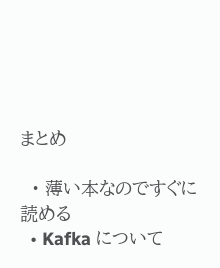まとめ

  • 薄い本なのですぐに読める
  • Kafka について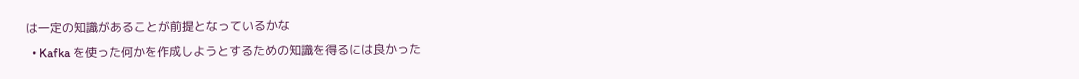は一定の知識があることが前提となっているかな
  • Kafka を使った何かを作成しようとするための知識を得るには良かった